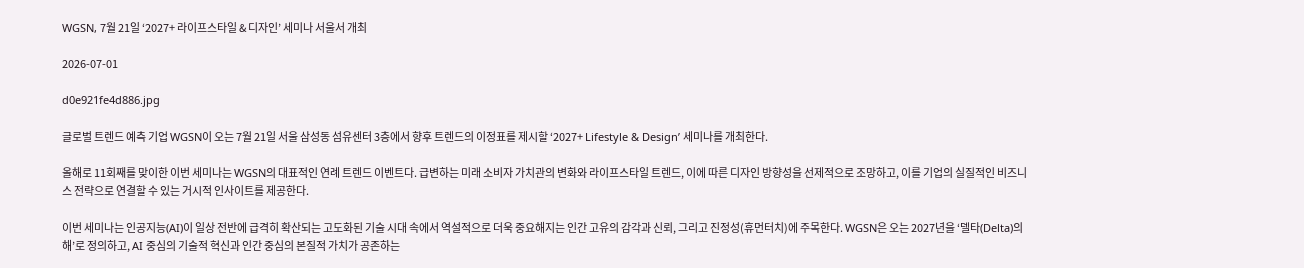WGSN, 7월 21일 ‘2027+ 라이프스타일 & 디자인’ 세미나 서울서 개최

2026-07-01

d0e921fe4d886.jpg

글로벌 트렌드 예측 기업 WGSN이 오는 7월 21일 서울 삼성동 섬유센터 3층에서 향후 트렌드의 이정표를 제시할 ‘2027+ Lifestyle & Design’ 세미나를 개최한다.

올해로 11회째를 맞이한 이번 세미나는 WGSN의 대표적인 연례 트렌드 이벤트다. 급변하는 미래 소비자 가치관의 변화와 라이프스타일 트렌드, 이에 따른 디자인 방향성을 선제적으로 조망하고, 이를 기업의 실질적인 비즈니스 전략으로 연결할 수 있는 거시적 인사이트를 제공한다.

이번 세미나는 인공지능(AI)이 일상 전반에 급격히 확산되는 고도화된 기술 시대 속에서 역설적으로 더욱 중요해지는 인간 고유의 감각과 신뢰, 그리고 진정성(휴먼터치)에 주목한다. WGSN은 오는 2027년을 ‘델타(Delta)의 해’로 정의하고, AI 중심의 기술적 혁신과 인간 중심의 본질적 가치가 공존하는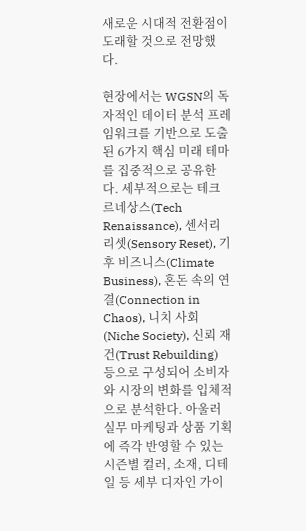새로운 시대적 전환점이 도래할 것으로 전망했다.

현장에서는 WGSN의 독자적인 데이터 분석 프레임워크를 기반으로 도출된 6가지 핵심 미래 테마를 집중적으로 공유한다. 세부적으로는 테크 르네상스(Tech Renaissance), 센서리 리셋(Sensory Reset), 기후 비즈니스(Climate Business), 혼돈 속의 연결(Connection in Chaos), 니치 사회(Niche Society), 신뢰 재건(Trust Rebuilding) 등으로 구성되어 소비자와 시장의 변화를 입체적으로 분석한다. 아울러 실무 마케팅과 상품 기획에 즉각 반영할 수 있는 시즌별 컬러, 소재, 디테일 등 세부 디자인 가이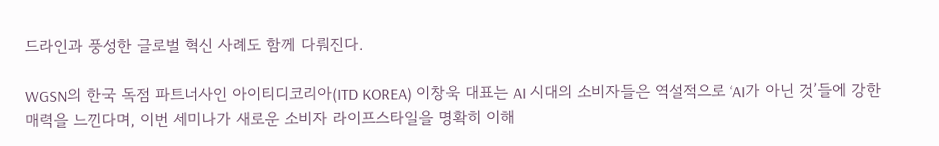드라인과 풍성한 글로벌 혁신 사례도 함께 다뤄진다.

WGSN의 한국 독점 파트너사인 아이티디코리아(ITD KOREA) 이창욱 대표는 AI 시대의 소비자들은 역설적으로 ‘AI가 아닌 것’들에 강한 매력을 느낀다며, 이번 세미나가 새로운 소비자 라이프스타일을 명확히 이해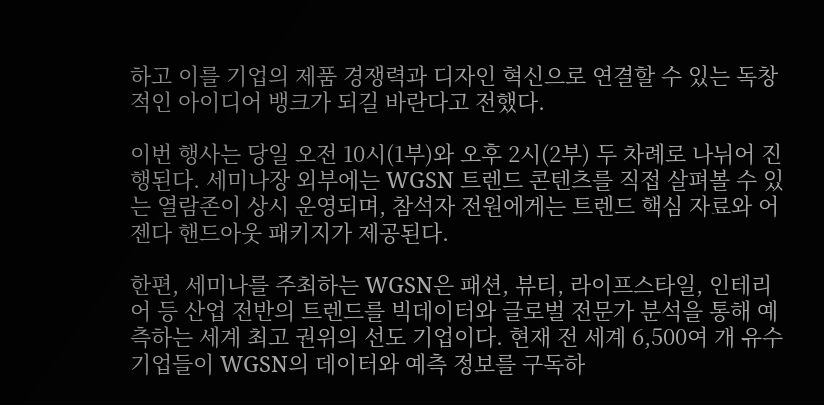하고 이를 기업의 제품 경쟁력과 디자인 혁신으로 연결할 수 있는 독창적인 아이디어 뱅크가 되길 바란다고 전했다.

이번 행사는 당일 오전 10시(1부)와 오후 2시(2부) 두 차례로 나뉘어 진행된다. 세미나장 외부에는 WGSN 트렌드 콘텐츠를 직접 살펴볼 수 있는 열람존이 상시 운영되며, 참석자 전원에게는 트렌드 핵심 자료와 어젠다 핸드아웃 패키지가 제공된다.

한편, 세미나를 주최하는 WGSN은 패션, 뷰티, 라이프스타일, 인테리어 등 산업 전반의 트렌드를 빅데이터와 글로벌 전문가 분석을 통해 예측하는 세계 최고 권위의 선도 기업이다. 현재 전 세계 6,500여 개 유수 기업들이 WGSN의 데이터와 예측 정보를 구독하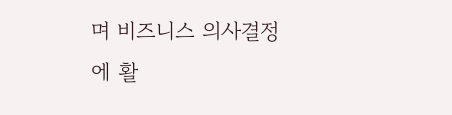며 비즈니스 의사결정에 활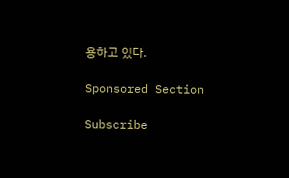용하고 있다.

Sponsored Section

Subscribe